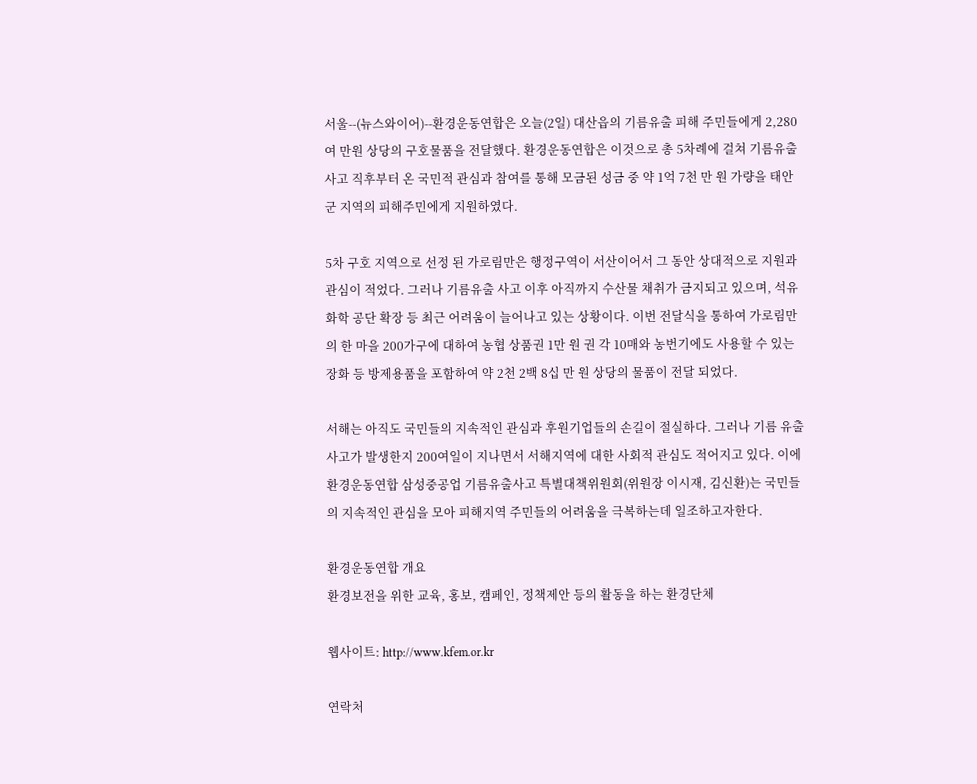서울--(뉴스와이어)--환경운동연합은 오늘(2일) 대산읍의 기름유출 피해 주민들에게 2,280여 만원 상당의 구호물품을 전달했다. 환경운동연합은 이것으로 총 5차례에 걸쳐 기름유출 사고 직후부터 온 국민적 관심과 참여를 통해 모금된 성금 중 약 1억 7천 만 원 가량을 태안군 지역의 피해주민에게 지원하였다.

5차 구호 지역으로 선정 된 가로림만은 행정구역이 서산이어서 그 동안 상대적으로 지원과 관심이 적었다. 그러나 기름유출 사고 이후 아직까지 수산물 채취가 금지되고 있으며, 석유 화학 공단 확장 등 최근 어려움이 늘어나고 있는 상황이다. 이번 전달식을 통하여 가로림만의 한 마을 200가구에 대하여 농협 상품권 1만 원 권 각 10매와 농번기에도 사용할 수 있는 장화 등 방제용품을 포함하여 약 2천 2백 8십 만 원 상당의 물품이 전달 되었다.

서해는 아직도 국민들의 지속적인 관심과 후원기업들의 손길이 절실하다. 그러나 기름 유출 사고가 발생한지 200여일이 지나면서 서해지역에 대한 사회적 관심도 적어지고 있다. 이에 환경운동연합 삼성중공업 기름유출사고 특별대책위원회(위원장 이시재, 김신환)는 국민들의 지속적인 관심을 모아 피해지역 주민들의 어려움을 극복하는데 일조하고자한다.

환경운동연합 개요
환경보전을 위한 교육, 홍보, 캠페인, 정책제안 등의 활동을 하는 환경단체

웹사이트: http://www.kfem.or.kr

연락처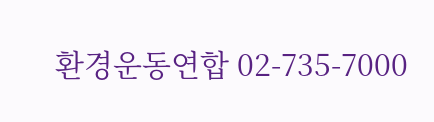환경운동연합 02-735-7000